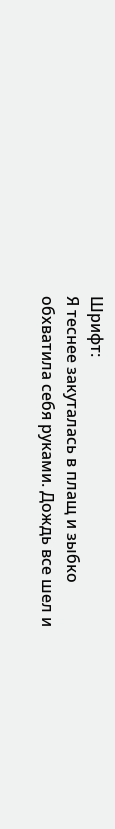Шрифт:
Я теснее закуталась в плащ и зыбко обхватила себя руками. Дождь все шел и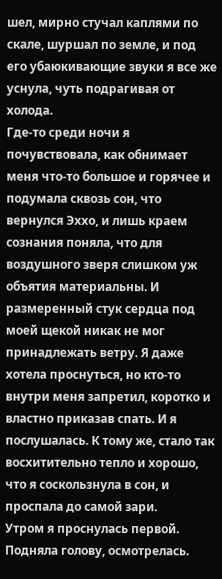шел, мирно стучал каплями по скале, шуршал по земле, и под его убаюкивающие звуки я все же уснула, чуть подрагивая от холода.
Где-то среди ночи я почувствовала, как обнимает меня что-то большое и горячее и подумала сквозь сон, что вернулся Эххо, и лишь краем сознания поняла, что для воздушного зверя слишком уж объятия материальны. И размеренный стук сердца под моей щекой никак не мог принадлежать ветру. Я даже хотела проснуться, но кто-то внутри меня запретил, коротко и властно приказав спать. И я послушалась. К тому же, стало так восхитительно тепло и хорошо, что я соскользнула в сон, и проспала до самой зари.
Утром я проснулась первой. Подняла голову, осмотрелась.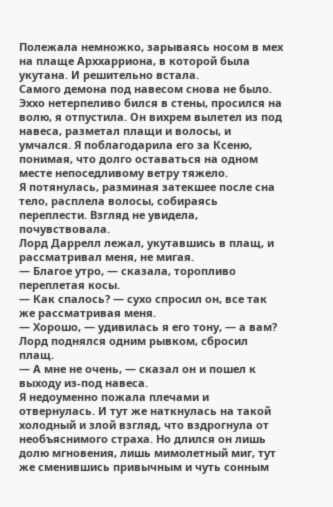Полежала немножко, зарываясь носом в мех на плаще Арххарриона, в которой была укутана. И решительно встала.
Самого демона под навесом снова не было.
Эххо нетерпеливо бился в стены, просился на волю, я отпустила. Он вихрем вылетел из под навеса, разметал плащи и волосы, и умчался. Я поблагодарила его за Ксеню, понимая, что долго оставаться на одном месте непоседливому ветру тяжело.
Я потянулась, разминая затекшее после сна тело, расплела волосы, собираясь переплести. Взгляд не увидела, почувствовала.
Лорд Даррелл лежал, укутавшись в плащ, и рассматривал меня, не мигая.
— Благое утро, — сказала, торопливо переплетая косы.
— Как спалось? — сухо спросил он, все так же рассматривая меня.
— Хорошо, — удивилась я его тону, — а вам?
Лорд поднялся одним рывком, сбросил плащ.
— А мне не очень, — сказал он и пошел к выходу из-под навеса.
Я недоуменно пожала плечами и отвернулась. И тут же наткнулась на такой холодный и злой взгляд, что вздрогнула от необъяснимого страха. Но длился он лишь долю мгновения, лишь мимолетный миг, тут же сменившись привычным и чуть сонным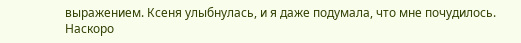выражением. Ксеня улыбнулась, и я даже подумала, что мне почудилось.
Наскоро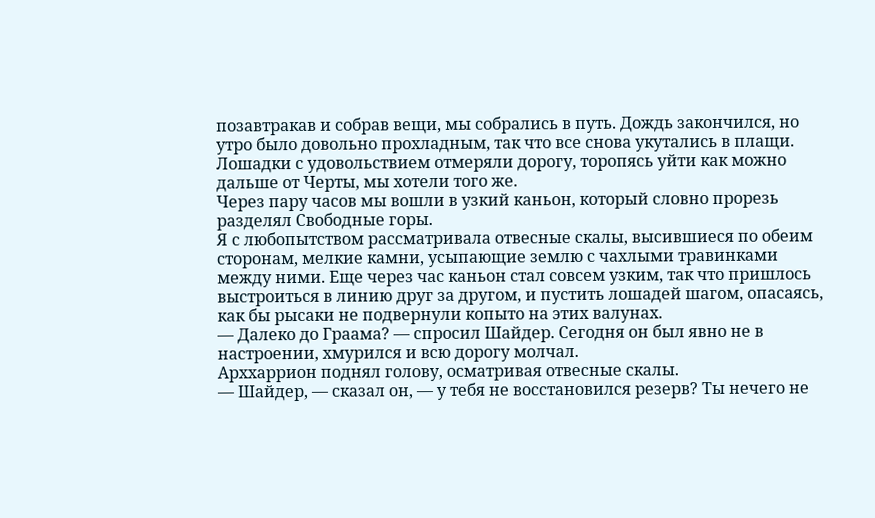позавтракав и собрав вещи, мы собрались в путь. Дождь закончился, но утро было довольно прохладным, так что все снова укутались в плащи. Лошадки с удовольствием отмеряли дорогу, торопясь уйти как можно дальше от Черты, мы хотели того же.
Через пару часов мы вошли в узкий каньон, который словно прорезь разделял Свободные горы.
Я с любопытством рассматривала отвесные скалы, высившиеся по обеим сторонам, мелкие камни, усыпающие землю с чахлыми травинками между ними. Еще через час каньон стал совсем узким, так что пришлось выстроиться в линию друг за другом, и пустить лошадей шагом, опасаясь, как бы рысаки не подвернули копыто на этих валунах.
— Далеко до Граама? — спросил Шайдер. Сегодня он был явно не в настроении, хмурился и всю дорогу молчал.
Арххаррион поднял голову, осматривая отвесные скалы.
— Шайдер, — сказал он, — у тебя не восстановился резерв? Ты нечего не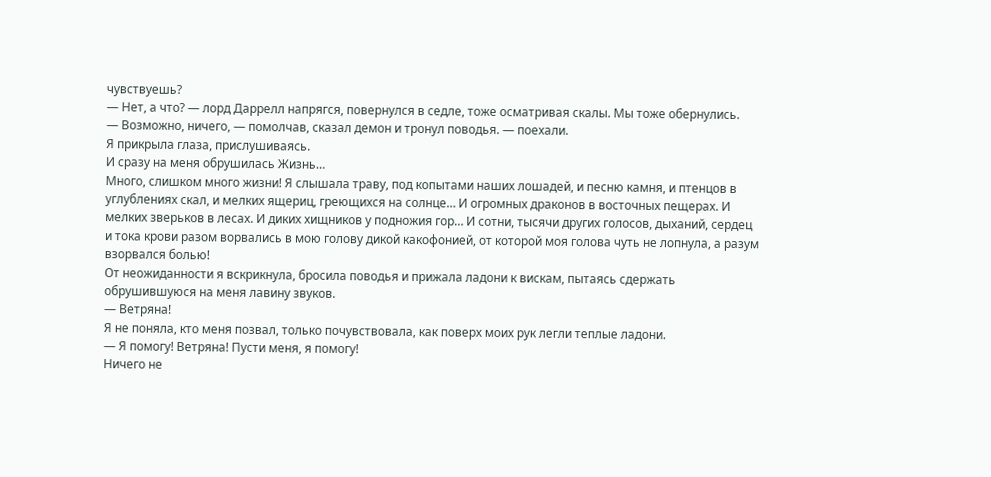чувствуешь?
— Нет, а что? — лорд Даррелл напрягся, повернулся в седле, тоже осматривая скалы. Мы тоже обернулись.
— Возможно, ничего, — помолчав, сказал демон и тронул поводья. — поехали.
Я прикрыла глаза, прислушиваясь.
И сразу на меня обрушилась Жизнь…
Много, слишком много жизни! Я слышала траву, под копытами наших лошадей, и песню камня, и птенцов в углублениях скал, и мелких ящериц, греющихся на солнце… И огромных драконов в восточных пещерах. И мелких зверьков в лесах. И диких хищников у подножия гор… И сотни, тысячи других голосов, дыханий, сердец и тока крови разом ворвались в мою голову дикой какофонией, от которой моя голова чуть не лопнула, а разум взорвался болью!
От неожиданности я вскрикнула, бросила поводья и прижала ладони к вискам, пытаясь сдержать обрушившуюся на меня лавину звуков.
— Ветряна!
Я не поняла, кто меня позвал, только почувствовала, как поверх моих рук легли теплые ладони.
— Я помогу! Ветряна! Пусти меня, я помогу!
Ничего не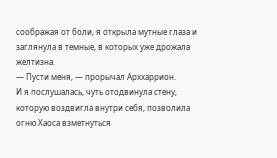соображая от боли, я открыла мутные глаза и заглянула в темные, в которых уже дрожала желтизна.
— Пусти меня, — прорычал Арххаррион.
И я послушалась, чуть отодвинула стену, которую воздвигла внутри себя, позволила огню Хаоса взметнуться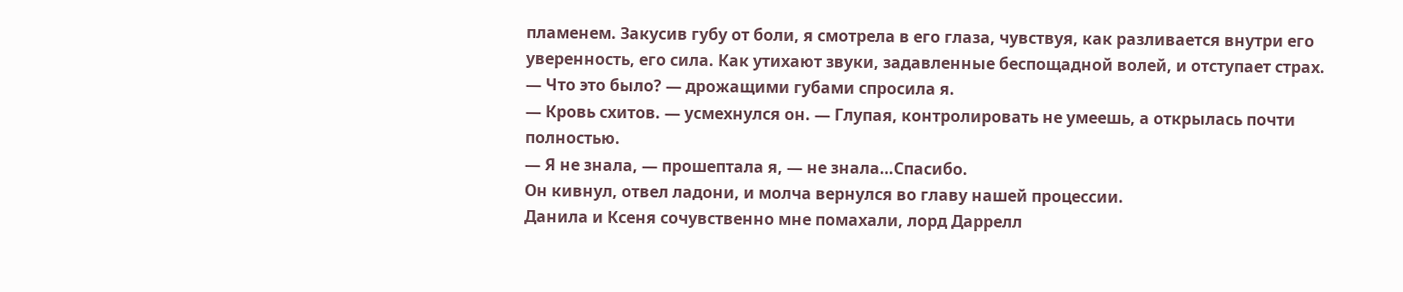пламенем. Закусив губу от боли, я смотрела в его глаза, чувствуя, как разливается внутри его уверенность, его сила. Как утихают звуки, задавленные беспощадной волей, и отступает страх.
— Что это было? — дрожащими губами спросила я.
— Кровь схитов. — усмехнулся он. — Глупая, контролировать не умеешь, а открылась почти полностью.
— Я не знала, — прошептала я, — не знала…Спасибо.
Он кивнул, отвел ладони, и молча вернулся во главу нашей процессии.
Данила и Ксеня сочувственно мне помахали, лорд Даррелл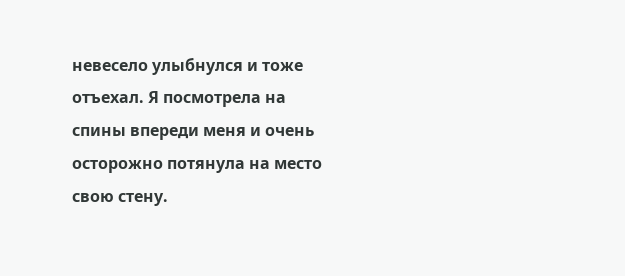невесело улыбнулся и тоже отъехал. Я посмотрела на спины впереди меня и очень осторожно потянула на место свою стену.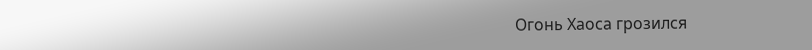Огонь Хаоса грозился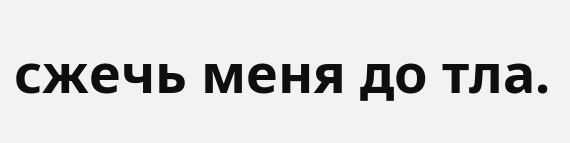сжечь меня до тла.